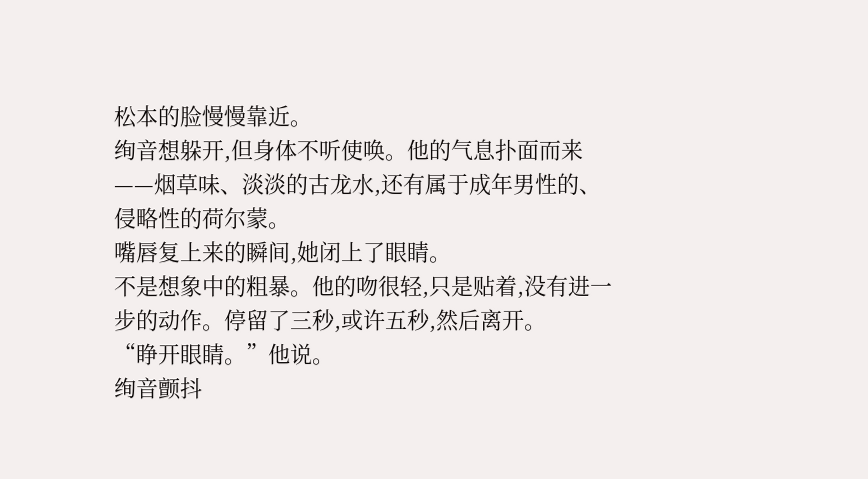松本的脸慢慢靠近。
绚音想躲开,但身体不听使唤。他的气息扑面而来——烟草味、淡淡的古龙水,还有属于成年男性的、侵略性的荷尔蒙。
嘴唇复上来的瞬间,她闭上了眼睛。
不是想象中的粗暴。他的吻很轻,只是贴着,没有进一步的动作。停留了三秒,或许五秒,然后离开。
“睁开眼睛。”他说。
绚音颤抖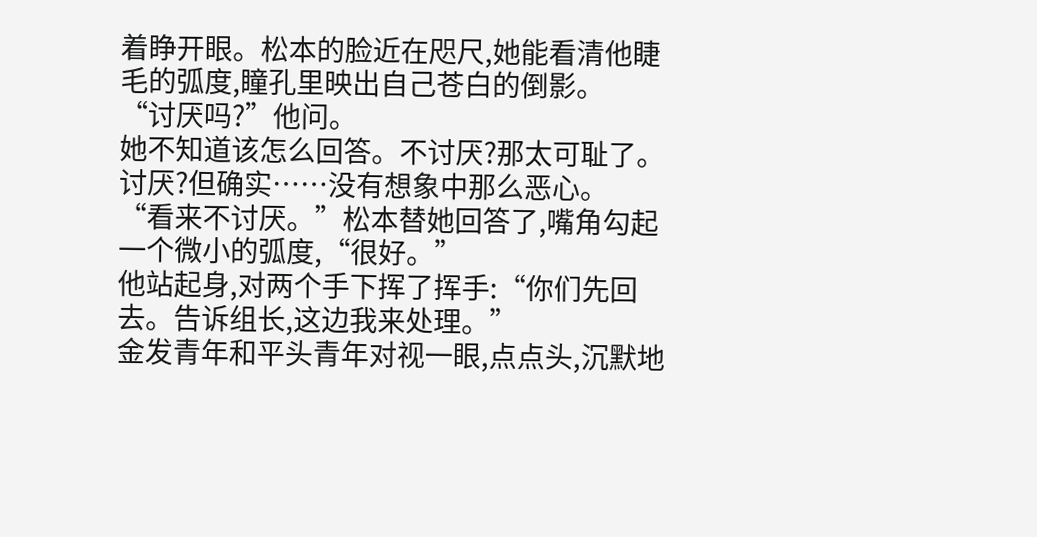着睁开眼。松本的脸近在咫尺,她能看清他睫毛的弧度,瞳孔里映出自己苍白的倒影。
“讨厌吗?”他问。
她不知道该怎么回答。不讨厌?那太可耻了。讨厌?但确实……没有想象中那么恶心。
“看来不讨厌。”松本替她回答了,嘴角勾起一个微小的弧度,“很好。”
他站起身,对两个手下挥了挥手:“你们先回去。告诉组长,这边我来处理。”
金发青年和平头青年对视一眼,点点头,沉默地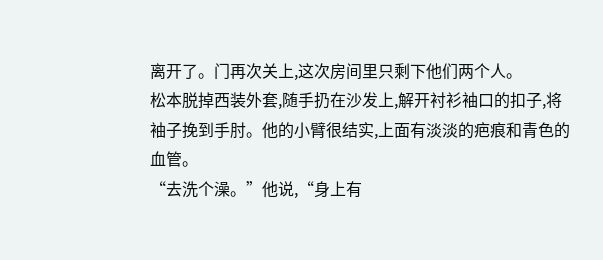离开了。门再次关上,这次房间里只剩下他们两个人。
松本脱掉西装外套,随手扔在沙发上,解开衬衫袖口的扣子,将袖子挽到手肘。他的小臂很结实,上面有淡淡的疤痕和青色的血管。
“去洗个澡。”他说,“身上有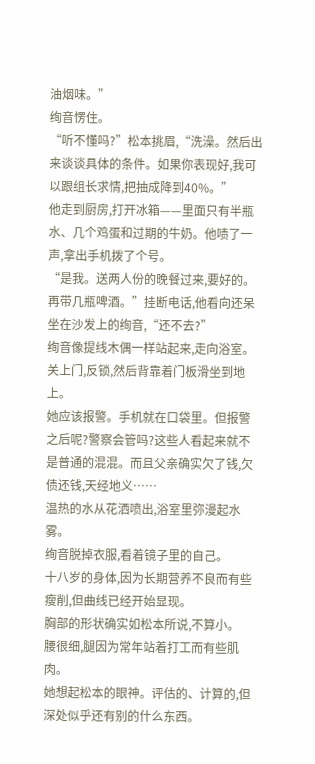油烟味。”
绚音愣住。
“听不懂吗?”松本挑眉,“洗澡。然后出来谈谈具体的条件。如果你表现好,我可以跟组长求情,把抽成降到40%。”
他走到厨房,打开冰箱——里面只有半瓶水、几个鸡蛋和过期的牛奶。他啧了一声,拿出手机拨了个号。
“是我。送两人份的晚餐过来,要好的。再带几瓶啤酒。”挂断电话,他看向还呆坐在沙发上的绚音,“还不去?”
绚音像提线木偶一样站起来,走向浴室。关上门,反锁,然后背靠着门板滑坐到地上。
她应该报警。手机就在口袋里。但报警之后呢?警察会管吗?这些人看起来就不是普通的混混。而且父亲确实欠了钱,欠债还钱,天经地义……
温热的水从花洒喷出,浴室里弥漫起水雾。
绚音脱掉衣服,看着镜子里的自己。
十八岁的身体,因为长期营养不良而有些瘦削,但曲线已经开始显现。
胸部的形状确实如松本所说,不算小。
腰很细,腿因为常年站着打工而有些肌肉。
她想起松本的眼神。评估的、计算的,但深处似乎还有别的什么东西。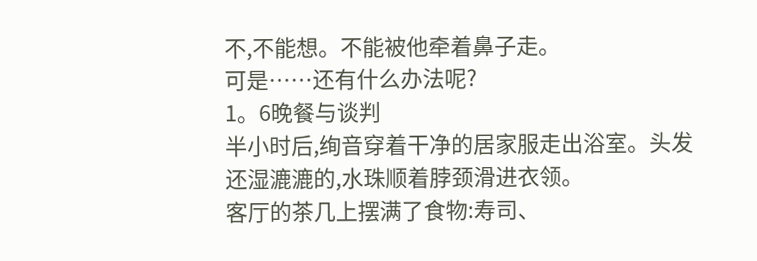不,不能想。不能被他牵着鼻子走。
可是……还有什么办法呢?
1。6晚餐与谈判
半小时后,绚音穿着干净的居家服走出浴室。头发还湿漉漉的,水珠顺着脖颈滑进衣领。
客厅的茶几上摆满了食物:寿司、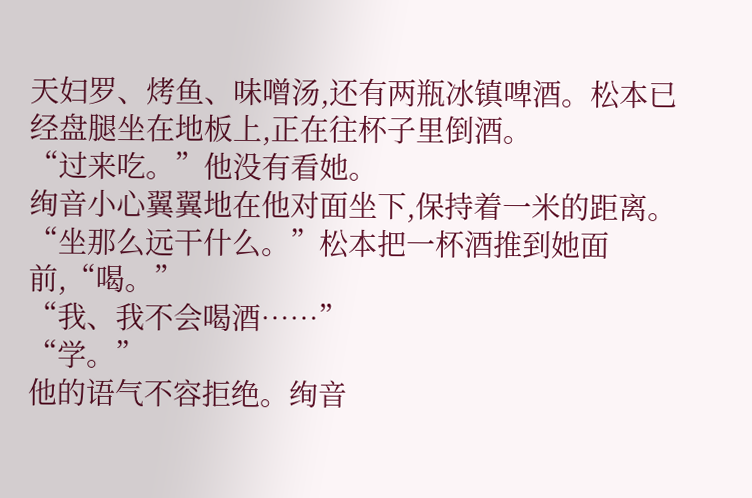天妇罗、烤鱼、味噌汤,还有两瓶冰镇啤酒。松本已经盘腿坐在地板上,正在往杯子里倒酒。
“过来吃。”他没有看她。
绚音小心翼翼地在他对面坐下,保持着一米的距离。
“坐那么远干什么。”松本把一杯酒推到她面前,“喝。”
“我、我不会喝酒……”
“学。”
他的语气不容拒绝。绚音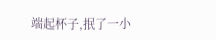端起杯子,抿了一小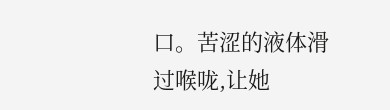口。苦涩的液体滑过喉咙,让她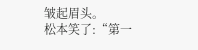皱起眉头。
松本笑了:“第一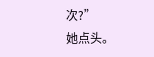次?”
她点头。